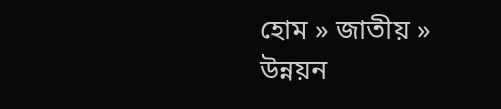হোম » জাতীয় » উন্নয়ন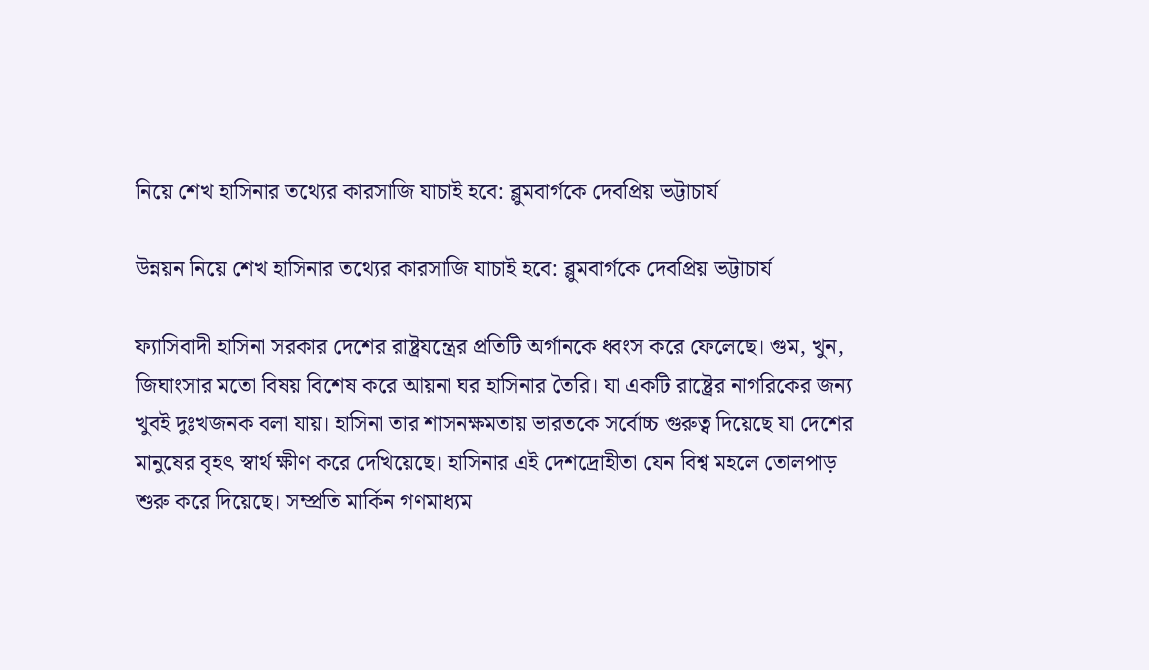নিয়ে শেখ হাসিনার তথ্যের কারসাজি যাচাই হবে: ব্লুমবার্গকে দেবপ্রিয় ভট্টাচার্য

উন্নয়ন নিয়ে শেখ হাসিনার তথ্যের কারসাজি যাচাই হবে: ব্লুমবার্গকে দেবপ্রিয় ভট্টাচার্য

ফ্যাসিবাদী হাসিনা সরকার দেশের রাষ্ট্রযন্ত্রের প্রতিটি অর্গানকে ধ্বংস করে ফেলেছে। গুম, খুন, জিঘাংসার মতো বিষয় বিশেষ করে আয়না ঘর হাসিনার তৈরি। যা একটি রাষ্ট্রের নাগরিকের জন্য খুবই দুঃখজনক বলা যায়। হাসিনা তার শাসনক্ষমতায় ভারতকে সর্বোচ্চ গুরুত্ব দিয়েছে যা দেশের মানুষের বৃহৎ স্বার্থ ক্ষীণ করে দেখিয়েছে। হাসিনার এই দেশদ্রোহীতা যেন বিশ্ব মহলে তোলপাড় শুরু করে দিয়েছে। সম্প্রতি মার্কিন গণমাধ্যম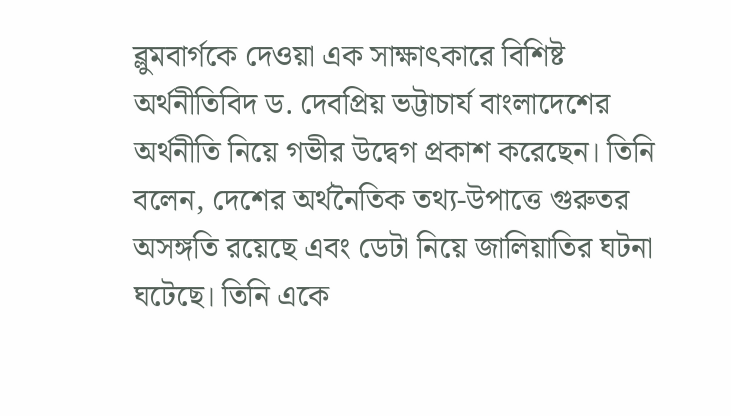ব্লুমবার্গকে দেওয়া এক সাক্ষাৎকারে বিশিষ্ট অর্থনীতিবিদ ড. দেবপ্রিয় ভট্টাচার্য বাংলাদেশের অর্থনীতি নিয়ে গভীর উদ্বেগ প্রকাশ করেছেন। তিনি বলেন, দেশের অর্থনৈতিক তথ্য-উপাত্তে গুরুতর অসঙ্গতি রয়েছে এবং ডেটা নিয়ে জালিয়াতির ঘটনা ঘটেছে। তিনি একে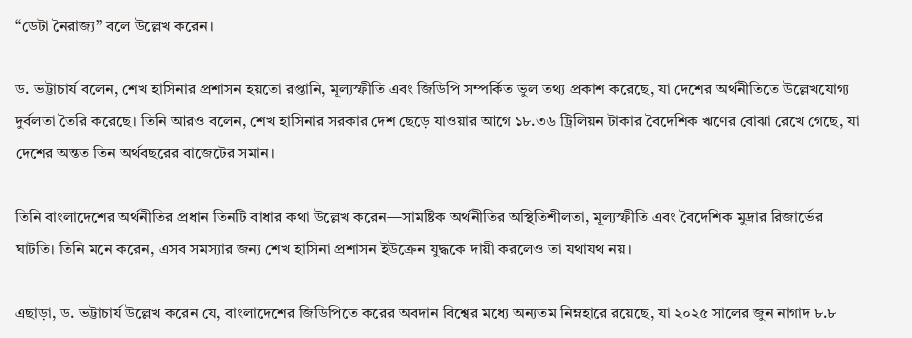“ডেটা নৈরাজ্য” বলে উল্লেখ করেন।

ড. ভট্টাচার্য বলেন, শেখ হাসিনার প্রশাসন হয়তো রপ্তানি, মূল্যস্ফীতি এবং জিডিপি সম্পর্কিত ভুল তথ্য প্রকাশ করেছে, যা দেশের অর্থনীতিতে উল্লেখযোগ্য দুর্বলতা তৈরি করেছে। তিনি আরও বলেন, শেখ হাসিনার সরকার দেশ ছেড়ে যাওয়ার আগে ১৮.৩৬ ট্রিলিয়ন টাকার বৈদেশিক ঋণের বোঝা রেখে গেছে, যা দেশের অন্তত তিন অর্থবছরের বাজেটের সমান।

তিনি বাংলাদেশের অর্থনীতির প্রধান তিনটি বাধার কথা উল্লেখ করেন—সামষ্টিক অর্থনীতির অস্থিতিশীলতা, মূল্যস্ফীতি এবং বৈদেশিক মুদ্রার রিজার্ভের ঘাটতি। তিনি মনে করেন, এসব সমস্যার জন্য শেখ হাসিনা প্রশাসন ইউক্রেন যুদ্ধকে দায়ী করলেও তা যথাযথ নয়।

এছাড়া, ড. ভট্টাচার্য উল্লেখ করেন যে, বাংলাদেশের জিডিপিতে করের অবদান বিশ্বের মধ্যে অন্যতম নিম্নহারে রয়েছে, যা ২০২৫ সালের জুন নাগাদ ৮.৮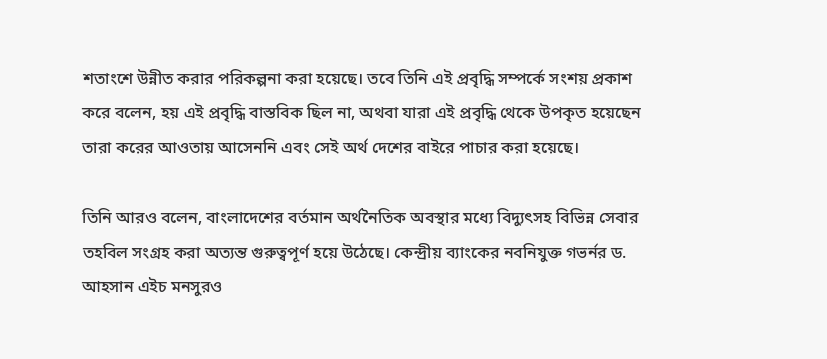শতাংশে উন্নীত করার পরিকল্পনা করা হয়েছে। তবে তিনি এই প্রবৃদ্ধি সম্পর্কে সংশয় প্রকাশ করে বলেন, হয় এই প্রবৃদ্ধি বাস্তবিক ছিল না, অথবা যারা এই প্রবৃদ্ধি থেকে উপকৃত হয়েছেন তারা করের আওতায় আসেননি এবং সেই অর্থ দেশের বাইরে পাচার করা হয়েছে।

তিনি আরও বলেন, বাংলাদেশের বর্তমান অর্থনৈতিক অবস্থার মধ্যে বিদ্যুৎসহ বিভিন্ন সেবার তহবিল সংগ্রহ করা অত্যন্ত গুরুত্বপূর্ণ হয়ে উঠেছে। কেন্দ্রীয় ব্যাংকের নবনিযুক্ত গভর্নর ড. আহসান এইচ মনসুরও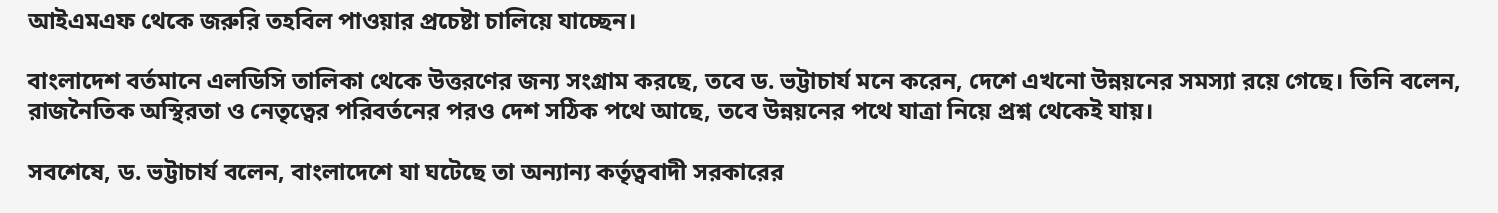আইএমএফ থেকে জরুরি তহবিল পাওয়ার প্রচেষ্টা চালিয়ে যাচ্ছেন।

বাংলাদেশ বর্তমানে এলডিসি তালিকা থেকে উত্তরণের জন্য সংগ্রাম করছে, তবে ড. ভট্টাচার্য মনে করেন, দেশে এখনো উন্নয়নের সমস্যা রয়ে গেছে। তিনি বলেন, রাজনৈতিক অস্থিরতা ও নেতৃত্বের পরিবর্তনের পরও দেশ সঠিক পথে আছে, তবে উন্নয়নের পথে যাত্রা নিয়ে প্রশ্ন থেকেই যায়।

সবশেষে, ড. ভট্টাচার্য বলেন, বাংলাদেশে যা ঘটেছে তা অন্যান্য কর্তৃত্ববাদী সরকারের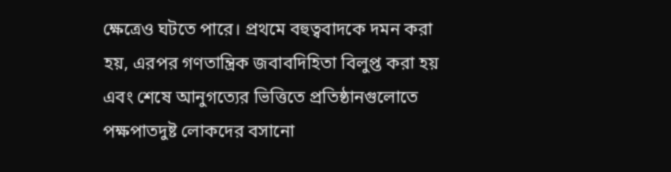ক্ষেত্রেও ঘটতে পারে। প্রথমে বহুত্ববাদকে দমন করা হয়, এরপর গণতান্ত্রিক জবাবদিহিতা বিলুপ্ত করা হয় এবং শেষে আনুগত্যের ভিত্তিতে প্রতিষ্ঠানগুলোতে পক্ষপাতদুষ্ট লোকদের বসানো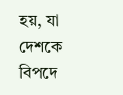হয়, যা দেশকে বিপদে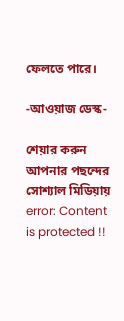ফেলতে পারে।

-আওয়াজ ডেস্ক-

শেয়ার করুন আপনার পছন্দের সোশ্যাল মিডিয়ায়
error: Content is protected !!